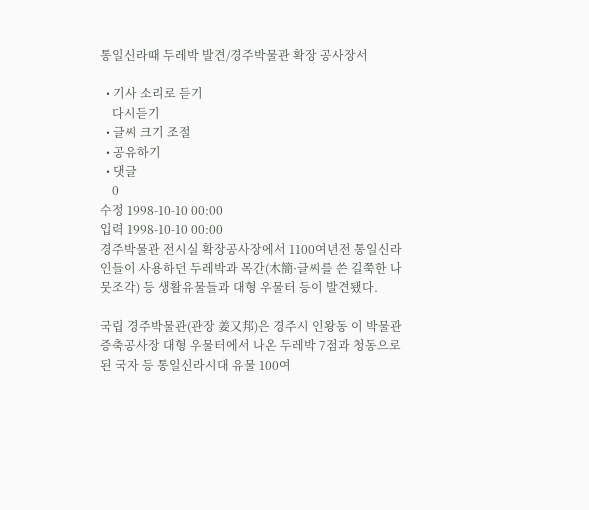통일신라때 두레박 발견/경주박물관 확장 공사장서

  • 기사 소리로 듣기
    다시듣기
  • 글씨 크기 조절
  • 공유하기
  • 댓글
    0
수정 1998-10-10 00:00
입력 1998-10-10 00:00
경주박물관 전시실 확장공사장에서 1100여년전 통일신라인들이 사용하던 두레박과 목간(木簡·글씨를 쓴 길쭉한 나뭇조각) 등 생활유물들과 대형 우물터 등이 발견됐다.

국립 경주박물관(관장 姜又邦)은 경주시 인왕동 이 박물관 증축공사장 대형 우물터에서 나온 두레박 7점과 청동으로 된 국자 등 통일신라시대 유물 100여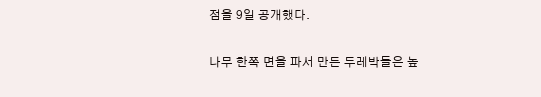점을 9일 공개했다.

나무 한쪽 면을 파서 만든 두레박들은 높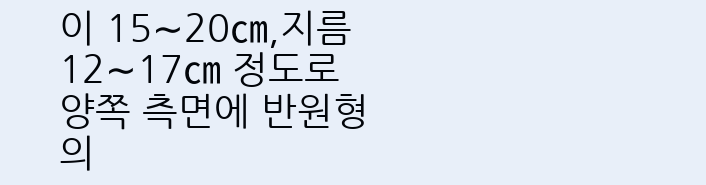이 15∼20㎝,지름 12∼17㎝ 정도로 양쪽 측면에 반원형의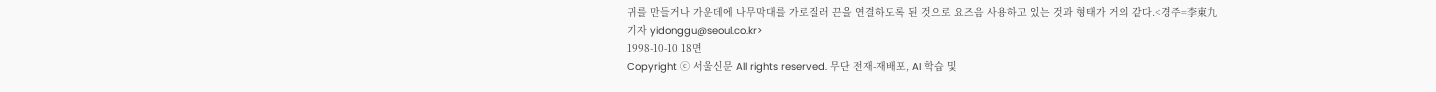귀를 만들거나 가운데에 나무막대를 가로질러 끈을 연결하도록 된 것으로 요즈음 사용하고 있는 것과 형태가 거의 같다.<경주=李東九 기자 yidonggu@seoul.co.kr>
1998-10-10 18면
Copyright ⓒ 서울신문 All rights reserved. 무단 전재-재배포, AI 학습 및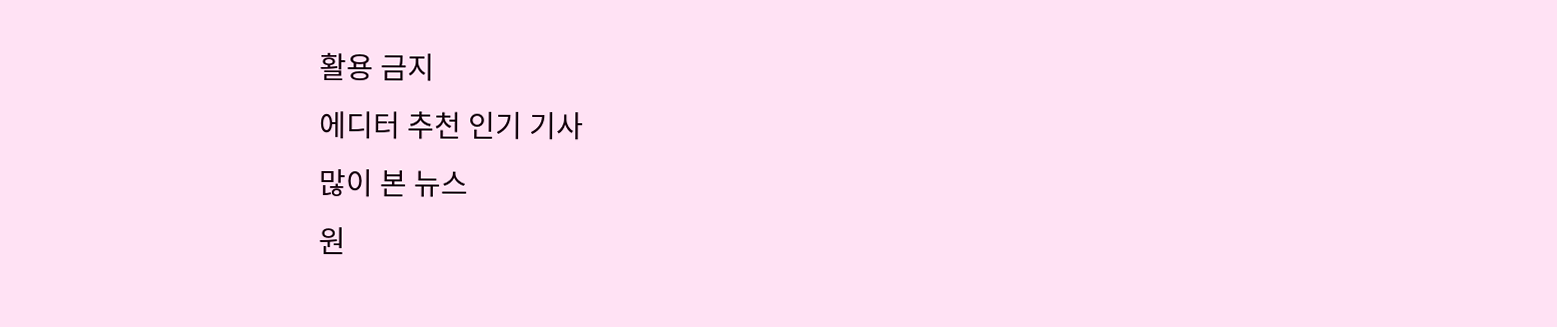활용 금지
에디터 추천 인기 기사
많이 본 뉴스
원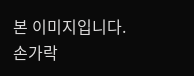본 이미지입니다.
손가락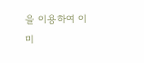을 이용하여 이미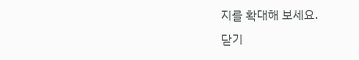지를 확대해 보세요.
닫기